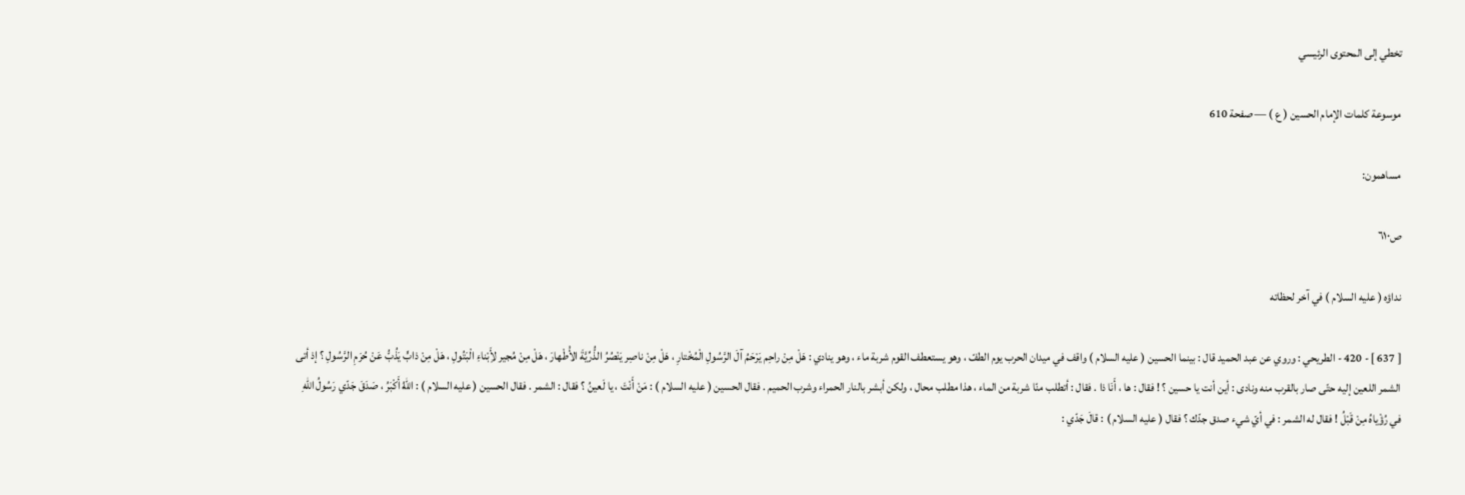تخطي إلى المحتوى الرئيسي

موسوعة كلمات الإمام الحسين ( ع ) — صفحة 610

مساهمون:

ص٦١٠

نداؤه ( عليه السلام ) في آخر لحظاته

[ 637 ] - 420 - الطريحي : وروي عن عبد الحميد قال : بينما الحسين ( عليه السلام ) واقف في ميدان الحرب يوم الطفّ ، وهو يستعطف القوم شربة ماء ، وهو ينادي : هَلْ مِنْ راحِم يَرْحَمُ آلَ الرَّسُولِ الْمُخْتارِ ، هَلْ مِنْ ناصِر يَنْصُرُ الذُّرِّيَّةَ الأَْطْهارَ ، هَلْ مِنْ مُجير لأَِبْناءِ الْبَتُولِ ، هَلْ مِنْ ذابٍّ يَذُبُّ عَنْ حُرَمِ الرَّسُولِ ؟ إذ أتى الشمر اللعين إليه حتّى صار بالقرب منه ونادى : أين أنت يا حسين ؟ ! فقال : ها ، أَنَا ذا . فقال : أتطلب منّا شربة من الماء ، هذا مطلب محال ، ولكن أبشر بالنار الحمراء وشرب الحميم . فقال الحسين ( عليه السلام ) : مَنْ أَنْتَ ، يا لَعينُ ؟ فقال : الشمر . فقال الحسين ( عليه السلام ) : اللهُ أَكْبَرُ ، صَدَقَ جَدّي رَسُولُ اللهِ في رُؤْياهُ مِنْ قَبْلُ ! فقال له الشمر : في أيّ شيء صدق جدّك ؟ فقال ( عليه السلام ) : قالَ جَدّي :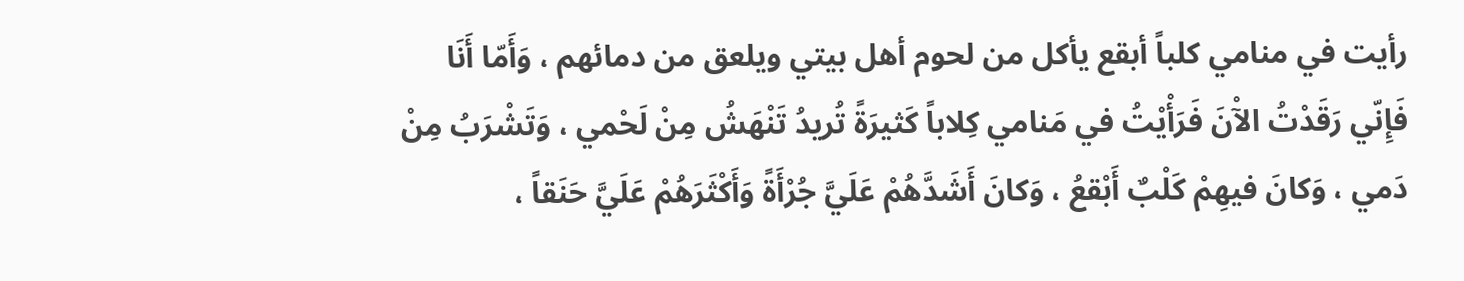رأيت في منامي كلباً أبقع يأكل من لحوم أهل بيتي ويلعق من دمائهم ، وَأَمّا أَنَا فَإِنّي رَقَدْتُ الآْنَ فَرَأْيْتُ في مَنامي كِلاباً كَثيرَةً تُريدُ تَنْهَشُ مِنْ لَحْمي ، وَتَشْرَبُ مِنْ دَمي ، وَكانَ فيهِمْ كَلْبٌ أَبْقعُ ، وَكانَ أَشَدَّهُمْ عَلَيَّ جُرْأَةً وَأَكْثَرَهُمْ عَلَيَّ حَنَقاً ،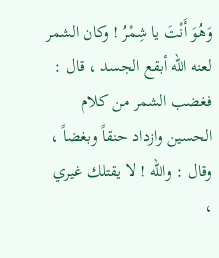وَهُوَ أَنْتَ يا شِمْرُ ! وكان الشمر لعنه الله أبقع الجسد ، قال : فغضب الشمر من كلام الحسين وازداد حنقاً وبغضاً ، وقال : والله ! لا يقتلك غيري ،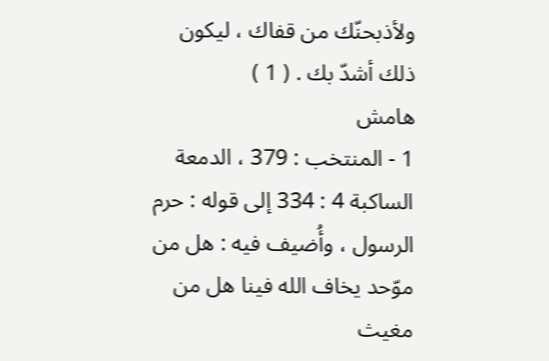ولأذبحنّك من قفاك ، ليكون ذلك أشدّ بك . ( 1 )
هامش
1 - المنتخب : 379 ، الدمعة الساكبة 4 : 334 إلى قوله : حرم الرسول ، وأُضيف فيه : هل من موّحد يخاف الله فينا هل من مغيث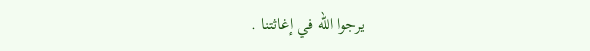يرجوا الله في إغاثتنا .